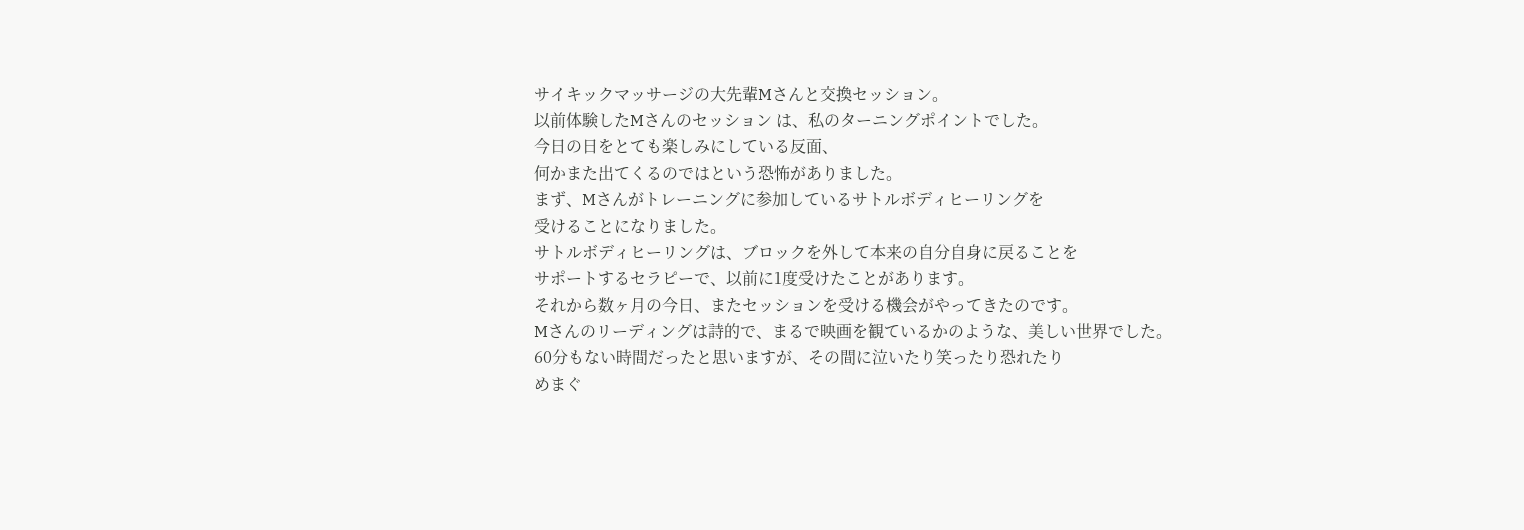サイキックマッサージの大先輩Mさんと交換セッション。
以前体験したMさんのセッション は、私のターニングポイントでした。
今日の日をとても楽しみにしている反面、
何かまた出てくるのではという恐怖がありました。
まず、Mさんがトレーニングに参加しているサトルボディヒーリングを
受けることになりました。
サトルボディヒーリングは、ブロックを外して本来の自分自身に戻ることを
サポートするセラピーで、以前に1度受けたことがあります。
それから数ヶ月の今日、またセッションを受ける機会がやってきたのです。
Mさんのリーディングは詩的で、まるで映画を観ているかのような、美しい世界でした。
60分もない時間だったと思いますが、その間に泣いたり笑ったり恐れたり
めまぐ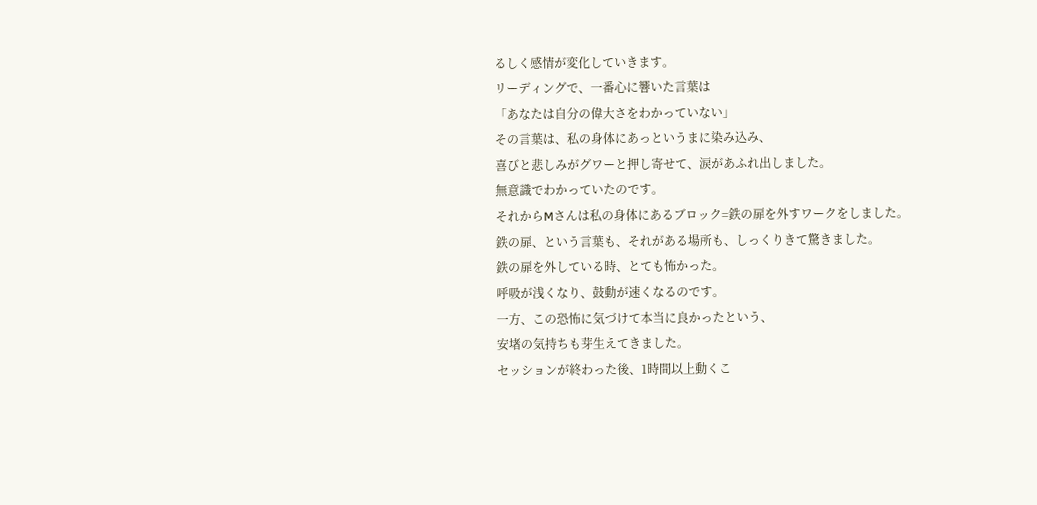るしく感情が変化していきます。
リーディングで、一番心に響いた言葉は
「あなたは自分の偉大さをわかっていない」
その言葉は、私の身体にあっというまに染み込み、
喜びと悲しみがグワーと押し寄せて、涙があふれ出しました。
無意識でわかっていたのです。
それからMさんは私の身体にあるブロック=鉄の扉を外すワークをしました。
鉄の扉、という言葉も、それがある場所も、しっくりきて驚きました。
鉄の扉を外している時、とても怖かった。
呼吸が浅くなり、鼓動が速くなるのです。
一方、この恐怖に気づけて本当に良かったという、
安堵の気持ちも芽生えてきました。
セッションが終わった後、1時間以上動くこ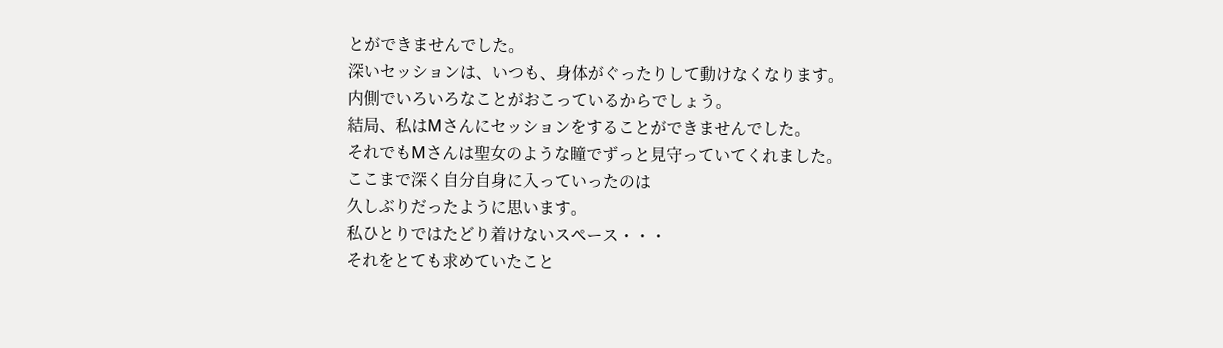とができませんでした。
深いセッションは、いつも、身体がぐったりして動けなくなります。
内側でいろいろなことがおこっているからでしょう。
結局、私はMさんにセッションをすることができませんでした。
それでもMさんは聖女のような瞳でずっと見守っていてくれました。
ここまで深く自分自身に入っていったのは
久しぶりだったように思います。
私ひとりではたどり着けないスペース・・・
それをとても求めていたこと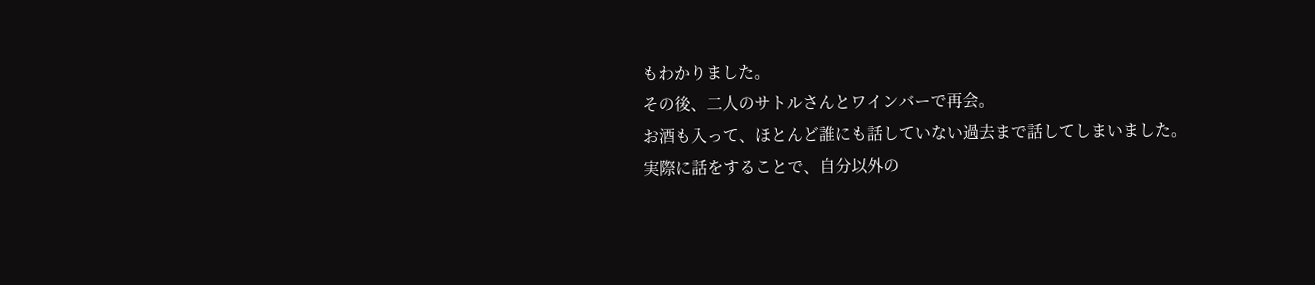もわかりました。
その後、二人のサトルさんとワインバーで再会。
お酒も入って、ほとんど誰にも話していない過去まで話してしまいました。
実際に話をすることで、自分以外の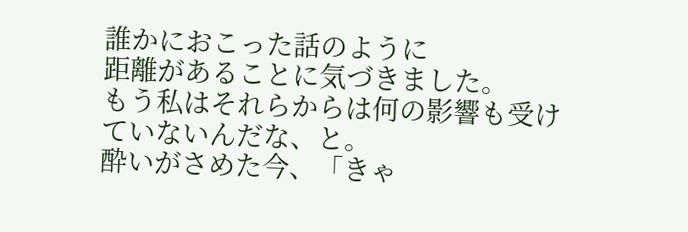誰かにおこった話のように
距離があることに気づきました。
もう私はそれらからは何の影響も受けていないんだな、と。
酔いがさめた今、「きゃ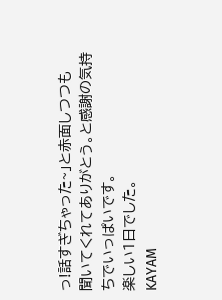っ!話すぎちゃった~」と赤面しつつも
聞いてくれてありがとう。と感謝の気持ちでいっぱいです。
楽しい1日でした。
KAYAM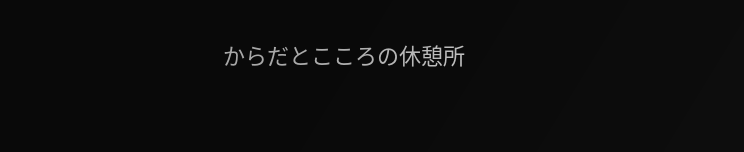からだとこころの休憩所